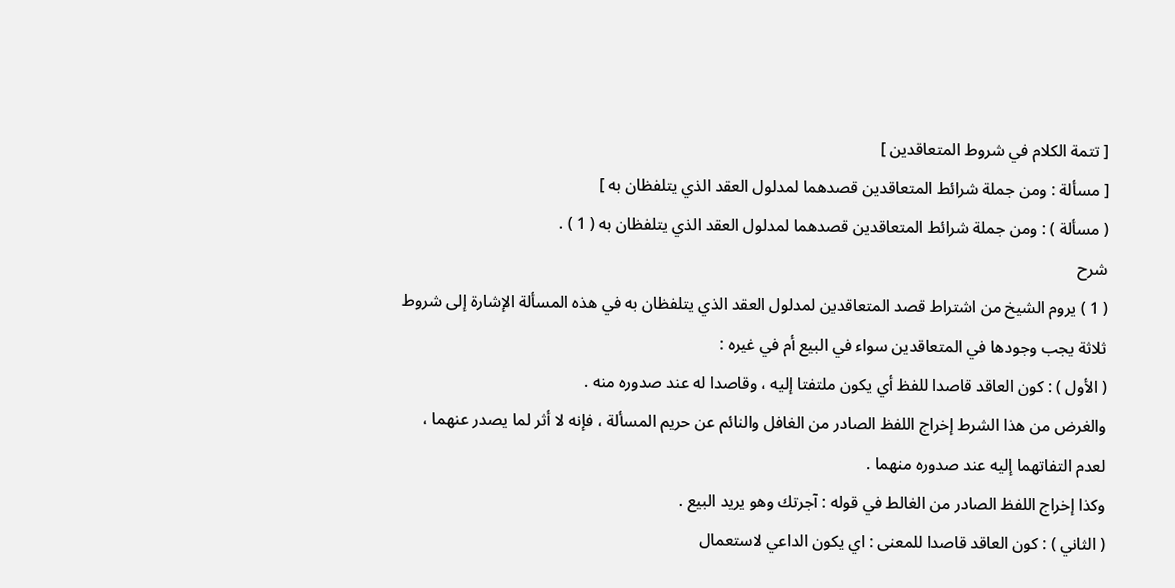[ تتمة الكلام في شروط المتعاقدين ]
[ مسألة : ومن جملة شرائط المتعاقدين قصدهما لمدلول العقد الذي يتلفظان به ]
( مسألة ) : ومن جملة شرائط المتعاقدين قصدهما لمدلول العقد الذي يتلفظان به ( 1 ) .
شرح
( 1 ) يروم الشيخ من اشتراط قصد المتعاقدين لمدلول العقد الذي يتلفظان به في هذه المسألة الإشارة إلى شروط ثلاثة يجب وجودها في المتعاقدين سواء في البيع أم في غيره :
( الأول ) : كون العاقد قاصدا للفظ أي يكون ملتفتا إليه ، وقاصدا له عند صدوره منه .
والغرض من هذا الشرط إخراج اللفظ الصادر من الغافل والنائم عن حريم المسألة ، فإنه لا أثر لما يصدر عنهما ، لعدم التفاتهما إليه عند صدوره منهما .
وكذا إخراج اللفظ الصادر من الغالط في قوله : آجرتك وهو يريد البيع .
( الثاني ) : كون العاقد قاصدا للمعنى : اي يكون الداعي لاستعمال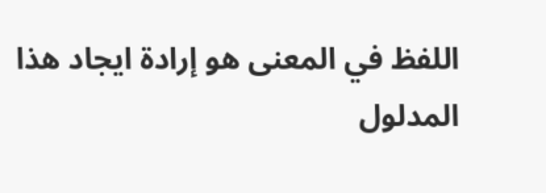اللفظ في المعنى هو إرادة ايجاد هذا المدلول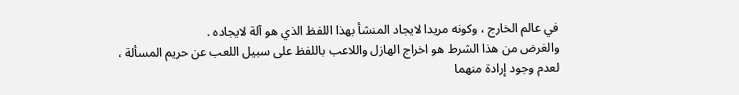في عالم الخارج ، وكونه مريدا لايجاد المنشأ بهذا اللفظ الذي هو آلة لايجاده .
والغرض من هذا الشرط هو اخراج الهازل واللاعب باللفظ على سبيل اللعب عن حريم المسألة ، لعدم وجود إرادة منهما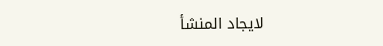لايجاد المنشأ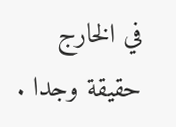في الخارج حقيقة وجدا .